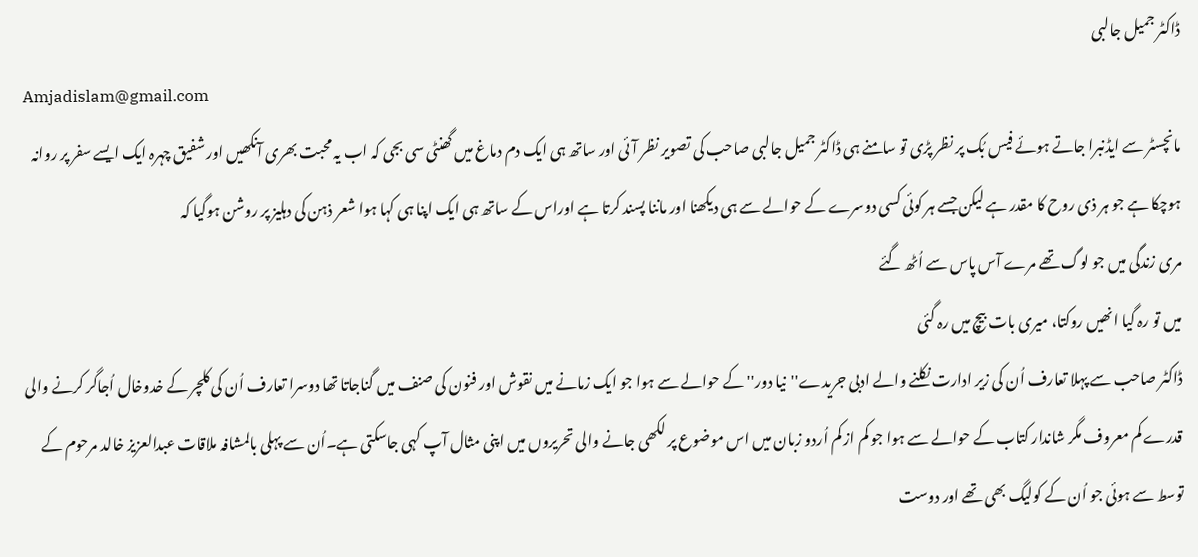ڈاکٹر جمیل جالبی
Amjadislam@gmail.com
مانچسٹر سے ایڈنبرا جاتے ہوئے فیس بُک پر نظر پڑی تو سامنے ہی ڈاکٹر جمیل جالبی صاحب کی تصویر نظر آئی اور ساتھ ہی ایک دم دماغ میں گھنٹی سی بجی کہ اب یہ محبت بھری آنکھیں اور شفیق چہرہ ایک ایسے سفر پر روانہ ہوچکا ہے جو ہر ذی روح کا مقدر ہے لیکن جسے ہر کوئی کسی دوسرے کے حوالے سے ہی دیکھنا اور ماننا پسند کرتا ہے اوراس کے ساتھ ہی ایک اپنا ہی کہا ہوا شعر ذہن کی دہلیز پر روشن ہوگیا کہ
مری زندگی میں جو لوگ تھے مرے آس پاس سے اُٹھ گئے
میں تو رہ گیا انھیں روکتا، میری بات بیچ میں رہ گئی
ڈاکٹر صاحب سے پہلا تعارف اُن کی زیر ادارت نکلنے والے ادبی جریدے''نیا دور'' کے حوالے سے ہوا جو ایک زمانے میں نقوش اور فنون کی صنف میں گناجاتا تھا دوسرا تعارف اُن کی کلچر کے خدوخال اُجاگر کرنے والی قدرے کم معروف مگر شاندار کتاب کے حوالے سے ہوا جو کم از کم اُردو زبان میں اس موضوع پر لکھی جانے والی تحریروں میں اپنی مثال آپ کہی جاسکتی ہے۔اُن سے پہلی بالمشافہ ملاقات عبدالعزیز خالد مرحوم کے توسط سے ہوئی جو اُن کے کولیگ بھی تھے اور دوست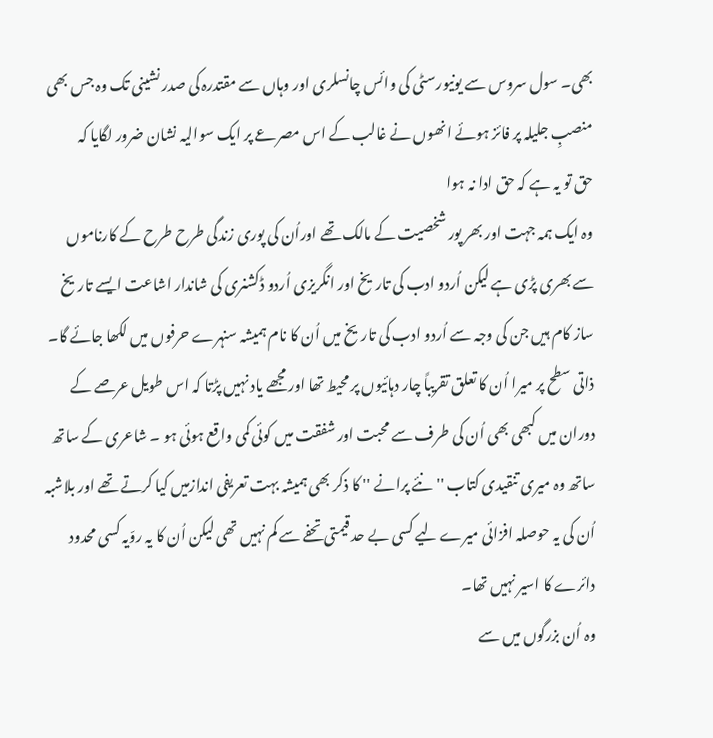بھی۔ سول سروس سے یونیورسٹی کی وائس چانسلری اور وہاں سے مقتدرہ کی صدر نشینی تک وہ جس بھی منصبِ جلیلہ پر فائز ہوئے انھوں نے غالب کے اس مصرعے پر ایک سوالیہ نشان ضرور لگایا کہ
حق تو یہ ہے کہ حق ادا نہ ہوا
وہ ایک ہمہ جہت اور بھر پور شخصیت کے مالک تھے اوراُن کی پوری زندگی طرح طرح کے کارناموں سے بھری پڑی ہے لیکن اُردو ادب کی تاریخ اور انگریزی اُردو ڈکشنری کی شاندار اشاعت ایسے تاریخ ساز کام ہیں جن کی وجہ سے اُردو ادب کی تاریخ میں اُن کا نام ہمیشہ سنہرے حرفوں میں لکھا جائے گا۔ ذاتی سطح پر میرا اُن کا تعلق تقریباً چار دہائیوں پر محیط تھا اور مجھے یاد نہیں پڑتا کہ اس طویل عرصے کے دوران میں کبھی بھی اُن کی طرف سے محبت اور شفقت میں کوئی کمی واقع ہوئی ہو ۔ شاعری کے ساتھ ساتھ وہ میری تنقیدی کتاب ''نئے پرانے '' کا ذکر بھی ہمیشہ بہت تعریفی اندازمیں کیا کرتے تھے اور بلاشبہ اُن کی یہ حوصلہ افزائی میرے لیے کسی بے حد قیمتی تحفے سے کم نہیں تھی لیکن اُن کا یہ روّیہ کسی محدود دائرے کا اسیر نہیں تھا۔
وہ اُن بزرگوں میں سے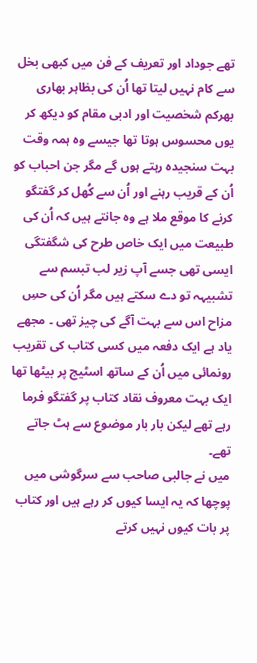تھے جوداد اور تعریف کے فن میں کبھی بخل سے کام نہیں لیتا تھا اُن کی بظاہر بھاری بھرکم شخصیت اور ادبی مقام کو دیکھ کر یوں محسوس ہوتا تھا جیسے وہ ہمہ وقت بہت سنجیدہ رہتے ہوں گے مگر جن احباب کو اُن کے قریب رہنے اور اُن سے کُھل کر گفتگو کرنے کا موقع ملا ہے وہ جانتے ہیں کہ اُن کی طبیعت میں ایک خاص طرح کی شگفتگی ایسی تھی جسے آپ زیر لب تبسم سے تشبیہہ تو دے سکتے ہیں مگر اُن کی حسِ مزاح اس سے بہت آگے کی چیز تھی ۔ مجھے یاد ہے ایک دفعہ میں کسی کتاب کی تقریب رونمائی میں اُن کے ساتھ اسٹیج پر بیٹھا تھا ایک بہت معروف نقاد کتاب پر گفتگو فرما رہے تھے لیکن بار بار موضوع سے ہٹ جاتے تھے۔
میں نے جالبی صاحب سے سرگوشی میں پوچھا کہ یہ ایسا کیوں کر رہے ہیں اور کتاب پر بات کیوں نہیں کرتے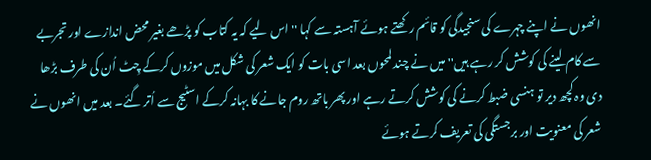انھوں نے اپنے چہرے کی سنجیدگی کو قائم رکھتے ہوئے آہستہ سے کہا '' اس لیے کہ یہ کتاب کو پڑھے بغیر محض اندازے اور تجربے سے کام لینے کی کوشش کر رہے ہیں'' میں نے چند لمحوں بعد اسی بات کو ایک شعر کی شکل میں موزوں کرکے چِٹ اُن کی طرف بڑھا دی وہ کچھ دیر تو ہنسی ضبط کرنے کی کوشش کرتے رہے اور پھر باتھ روم جانے کا بہانہ کرکے اسٹیج سے اُتر گئے۔ بعد میں انھوں نے شعر کی معنویت اور برجستگی کی تعریف کرتے ہوئے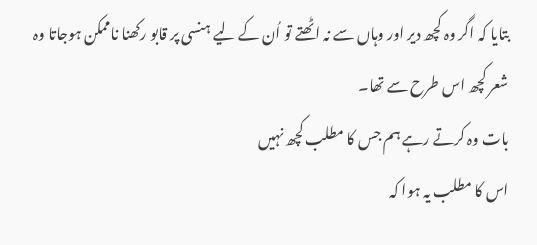بتایا کہ اگر وہ کچھ دیر اور وہاں سے نہ اٹھتے تو اُن کے لیے ہنسی پر قابو رکھنا ناممکن ہوجاتا وہ شعر کچھ اس طرح سے تھا۔
بات وہ کرتے رہے ہم جس کا مطلب کچھ نہیں
اس کا مطلب یہ ہوا کہ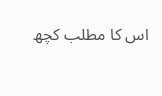اس کا مطلب کچھ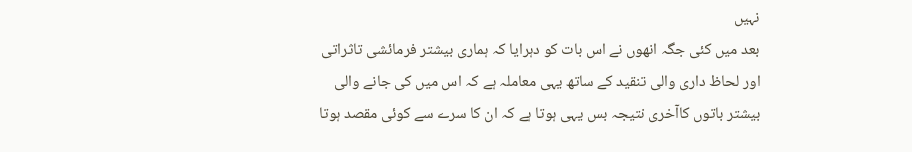نہیں
بعد میں کئی جگہ انھوں نے اس بات کو دہرایا کہ ہماری بیشتر فرمائشی تاثراتی اور لحاظ داری والی تنقید کے ساتھ یہی معاملہ ہے کہ اس میں کی جانے والی بیشتر باتوں کاآخری نتیجہ بس یہی ہوتا ہے کہ ان کا سرے سے کوئی مقصد ہوتا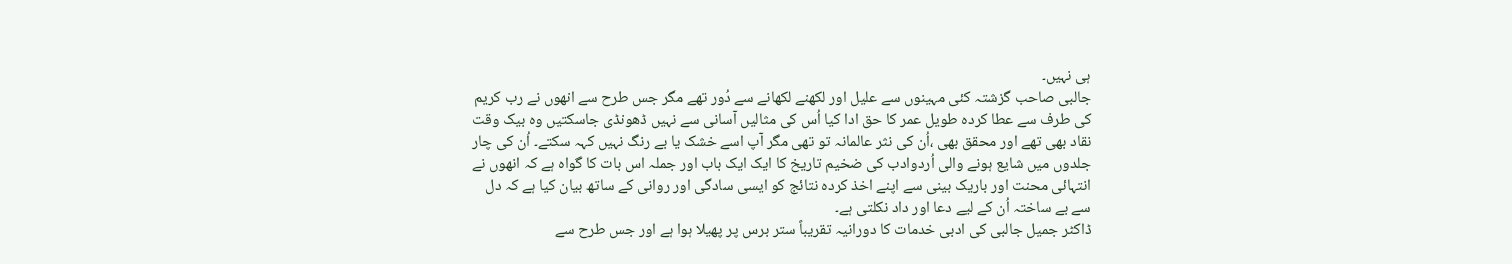ہی نہیں۔
جالبی صاحب گزشتہ کئی مہینوں سے علیل اور لکھنے لکھانے سے دُور تھے مگر جس طرح سے انھوں نے رب کریم کی طرف سے عطا کردہ طویل عمر کا حق ادا کیا اُس کی مثالیں آسانی سے نہیں ڈھونڈی جاسکتیں وہ بیک وقت نقاد بھی تھے اور محقق بھی ،اُن کی نثر عالمانہ تو تھی مگر آپ اسے خشک یا بے رنگ نہیں کہہ سکتے۔ اُن کی چار جلدوں میں شایع ہونے والی اُردوادب کی ضخیم تاریخ کا ایک ایک باب اور جملہ اس بات کا گواہ ہے کہ انھوں نے انتہائی محنت اور باریک بینی سے اپنے اخذ کردہ نتائج کو ایسی سادگی اور روانی کے ساتھ بیان کیا ہے کہ دل سے بے ساختہ اُن کے لیے دعا اور داد نکلتی ہے۔
ڈاکٹر جمیل جالبی کی ادبی خدمات کا دورانیہ تقریباً ستر برس پر پھیلا ہوا ہے اور جس طرح سے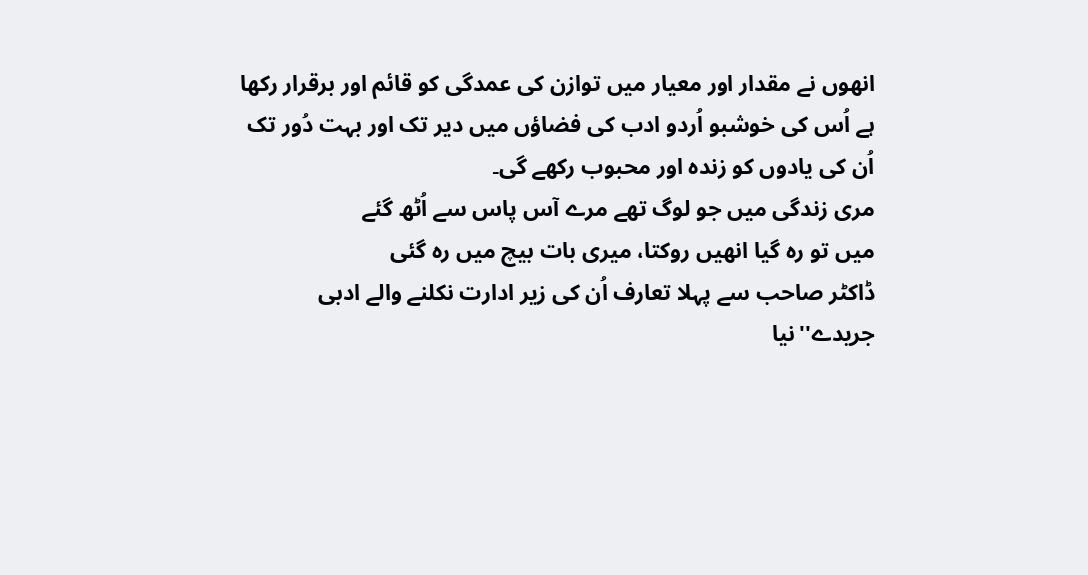انھوں نے مقدار اور معیار میں توازن کی عمدگی کو قائم اور برقرار رکھا ہے اُس کی خوشبو اُردو ادب کی فضاؤں میں دیر تک اور بہت دُور تک اُن کی یادوں کو زندہ اور محبوب رکھے گی۔
مری زندگی میں جو لوگ تھے مرے آس پاس سے اُٹھ گئے
میں تو رہ گیا انھیں روکتا، میری بات بیچ میں رہ گئی
ڈاکٹر صاحب سے پہلا تعارف اُن کی زیر ادارت نکلنے والے ادبی جریدے''نیا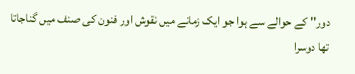دور'' کے حوالے سے ہوا جو ایک زمانے میں نقوش اور فنون کی صنف میں گناجاتا تھا دوسرا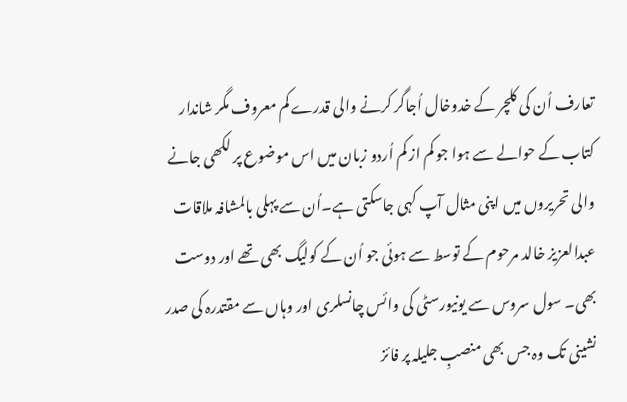تعارف اُن کی کلچر کے خدوخال اُجاگر کرنے والی قدرے کم معروف مگر شاندار کتاب کے حوالے سے ہوا جو کم از کم اُردو زبان میں اس موضوع پر لکھی جانے والی تحریروں میں اپنی مثال آپ کہی جاسکتی ہے۔اُن سے پہلی بالمشافہ ملاقات عبدالعزیز خالد مرحوم کے توسط سے ہوئی جو اُن کے کولیگ بھی تھے اور دوست بھی۔ سول سروس سے یونیورسٹی کی وائس چانسلری اور وہاں سے مقتدرہ کی صدر نشینی تک وہ جس بھی منصبِ جلیلہ پر فائز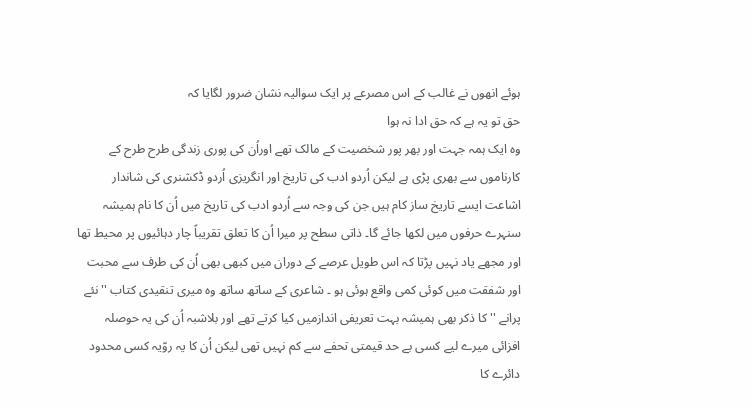ہوئے انھوں نے غالب کے اس مصرعے پر ایک سوالیہ نشان ضرور لگایا کہ
حق تو یہ ہے کہ حق ادا نہ ہوا
وہ ایک ہمہ جہت اور بھر پور شخصیت کے مالک تھے اوراُن کی پوری زندگی طرح طرح کے کارناموں سے بھری پڑی ہے لیکن اُردو ادب کی تاریخ اور انگریزی اُردو ڈکشنری کی شاندار اشاعت ایسے تاریخ ساز کام ہیں جن کی وجہ سے اُردو ادب کی تاریخ میں اُن کا نام ہمیشہ سنہرے حرفوں میں لکھا جائے گا۔ ذاتی سطح پر میرا اُن کا تعلق تقریباً چار دہائیوں پر محیط تھا اور مجھے یاد نہیں پڑتا کہ اس طویل عرصے کے دوران میں کبھی بھی اُن کی طرف سے محبت اور شفقت میں کوئی کمی واقع ہوئی ہو ۔ شاعری کے ساتھ ساتھ وہ میری تنقیدی کتاب ''نئے پرانے '' کا ذکر بھی ہمیشہ بہت تعریفی اندازمیں کیا کرتے تھے اور بلاشبہ اُن کی یہ حوصلہ افزائی میرے لیے کسی بے حد قیمتی تحفے سے کم نہیں تھی لیکن اُن کا یہ روّیہ کسی محدود دائرے کا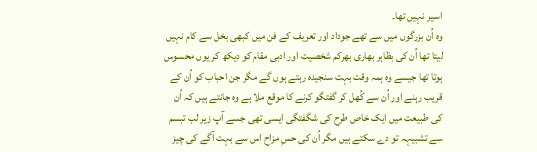اسیر نہیں تھا۔
وہ اُن بزرگوں میں سے تھے جوداد اور تعریف کے فن میں کبھی بخل سے کام نہیں لیتا تھا اُن کی بظاہر بھاری بھرکم شخصیت اور ادبی مقام کو دیکھ کر یوں محسوس ہوتا تھا جیسے وہ ہمہ وقت بہت سنجیدہ رہتے ہوں گے مگر جن احباب کو اُن کے قریب رہنے اور اُن سے کُھل کر گفتگو کرنے کا موقع ملا ہے وہ جانتے ہیں کہ اُن کی طبیعت میں ایک خاص طرح کی شگفتگی ایسی تھی جسے آپ زیر لب تبسم سے تشبیہہ تو دے سکتے ہیں مگر اُن کی حسِ مزاح اس سے بہت آگے کی چیز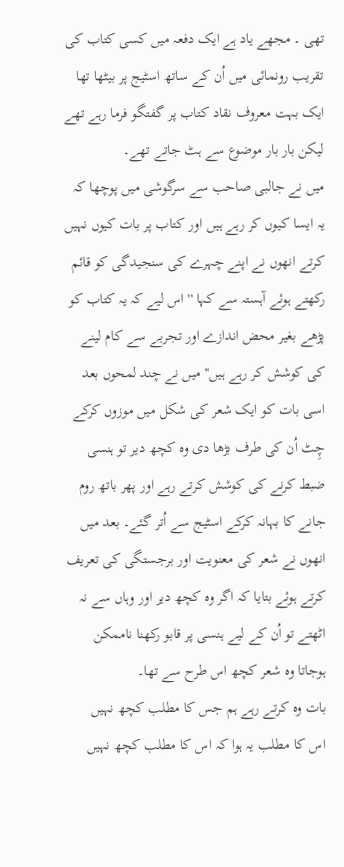تھی ۔ مجھے یاد ہے ایک دفعہ میں کسی کتاب کی تقریب رونمائی میں اُن کے ساتھ اسٹیج پر بیٹھا تھا ایک بہت معروف نقاد کتاب پر گفتگو فرما رہے تھے لیکن بار بار موضوع سے ہٹ جاتے تھے۔
میں نے جالبی صاحب سے سرگوشی میں پوچھا کہ یہ ایسا کیوں کر رہے ہیں اور کتاب پر بات کیوں نہیں کرتے انھوں نے اپنے چہرے کی سنجیدگی کو قائم رکھتے ہوئے آہستہ سے کہا '' اس لیے کہ یہ کتاب کو پڑھے بغیر محض اندازے اور تجربے سے کام لینے کی کوشش کر رہے ہیں'' میں نے چند لمحوں بعد اسی بات کو ایک شعر کی شکل میں موزوں کرکے چِٹ اُن کی طرف بڑھا دی وہ کچھ دیر تو ہنسی ضبط کرنے کی کوشش کرتے رہے اور پھر باتھ روم جانے کا بہانہ کرکے اسٹیج سے اُتر گئے۔ بعد میں انھوں نے شعر کی معنویت اور برجستگی کی تعریف کرتے ہوئے بتایا کہ اگر وہ کچھ دیر اور وہاں سے نہ اٹھتے تو اُن کے لیے ہنسی پر قابو رکھنا ناممکن ہوجاتا وہ شعر کچھ اس طرح سے تھا۔
بات وہ کرتے رہے ہم جس کا مطلب کچھ نہیں
اس کا مطلب یہ ہوا کہ اس کا مطلب کچھ نہیں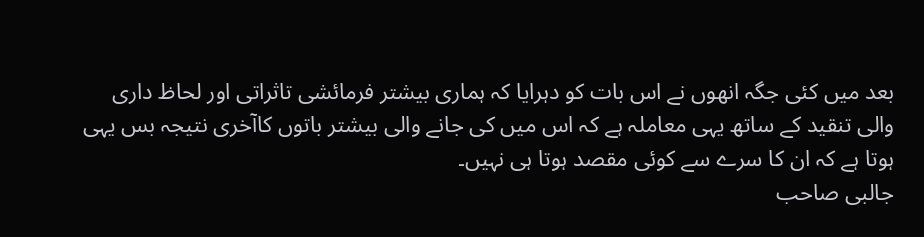بعد میں کئی جگہ انھوں نے اس بات کو دہرایا کہ ہماری بیشتر فرمائشی تاثراتی اور لحاظ داری والی تنقید کے ساتھ یہی معاملہ ہے کہ اس میں کی جانے والی بیشتر باتوں کاآخری نتیجہ بس یہی ہوتا ہے کہ ان کا سرے سے کوئی مقصد ہوتا ہی نہیں۔
جالبی صاحب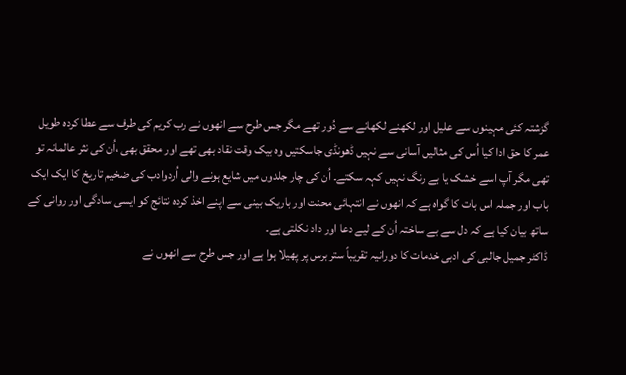گزشتہ کئی مہینوں سے علیل اور لکھنے لکھانے سے دُور تھے مگر جس طرح سے انھوں نے رب کریم کی طرف سے عطا کردہ طویل عمر کا حق ادا کیا اُس کی مثالیں آسانی سے نہیں ڈھونڈی جاسکتیں وہ بیک وقت نقاد بھی تھے اور محقق بھی ،اُن کی نثر عالمانہ تو تھی مگر آپ اسے خشک یا بے رنگ نہیں کہہ سکتے۔ اُن کی چار جلدوں میں شایع ہونے والی اُردوادب کی ضخیم تاریخ کا ایک ایک باب اور جملہ اس بات کا گواہ ہے کہ انھوں نے انتہائی محنت اور باریک بینی سے اپنے اخذ کردہ نتائج کو ایسی سادگی اور روانی کے ساتھ بیان کیا ہے کہ دل سے بے ساختہ اُن کے لیے دعا اور داد نکلتی ہے۔
ڈاکٹر جمیل جالبی کی ادبی خدمات کا دورانیہ تقریباً ستر برس پر پھیلا ہوا ہے اور جس طرح سے انھوں نے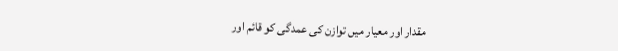مقدار اور معیار میں توازن کی عمدگی کو قائم اور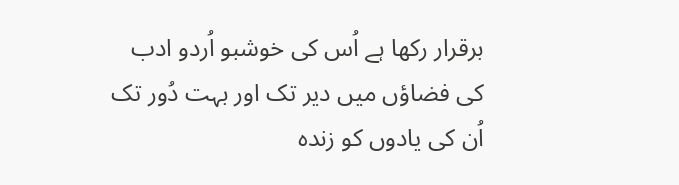برقرار رکھا ہے اُس کی خوشبو اُردو ادب کی فضاؤں میں دیر تک اور بہت دُور تک اُن کی یادوں کو زندہ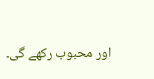اور محبوب رکھے گی۔